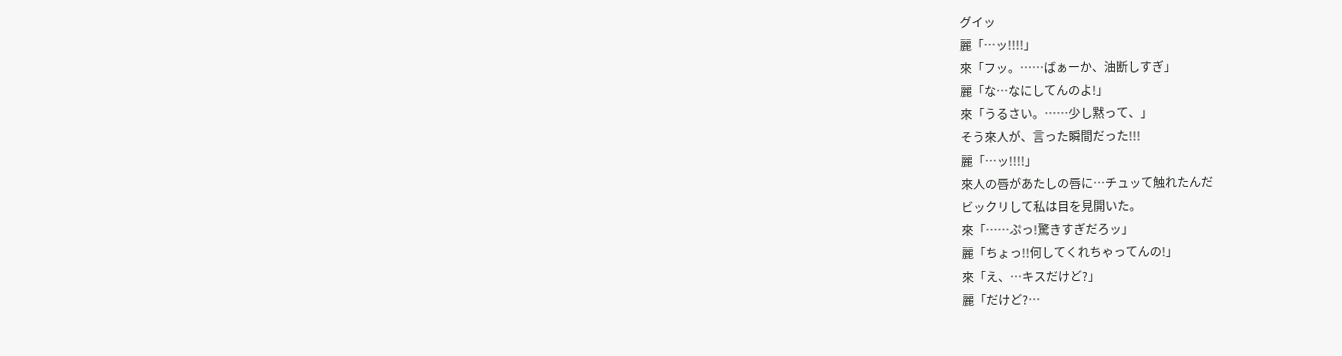グイッ
麗「…ッ!!!!」
來「フッ。……ばぁーか、油断しすぎ」
麗「な…なにしてんのよ!」
來「うるさい。……少し黙って、」
そう來人が、言った瞬間だった!!!
麗「…ッ!!!!」
來人の唇があたしの唇に…チュッて触れたんだ
ビックリして私は目を見開いた。
來「……ぷっ!驚きすぎだろッ」
麗「ちょっ!!何してくれちゃってんの!」
來「え、…キスだけど?」
麗「だけど?…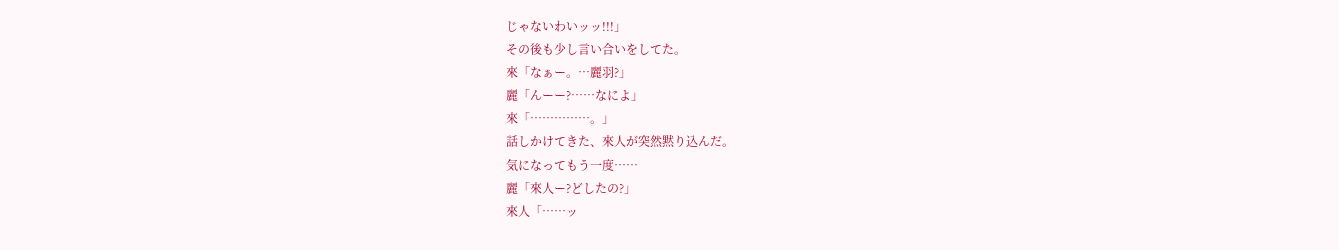じゃないわいッッ!!!」
その後も少し言い合いをしてた。
來「なぁー。…麗羽?」
麗「んーー?……なによ」
來「……………。」
話しかけてきた、來人が突然黙り込んだ。
気になってもう一度……
麗「來人ー?どしたの?」
來人「……ッ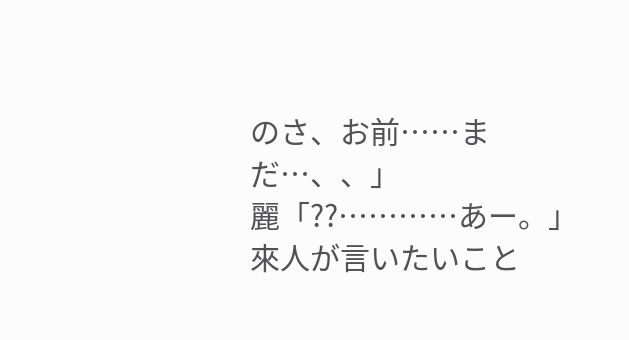のさ、お前……まだ…、、」
麗「??…………あー。」
來人が言いたいこと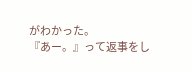がわかった。
『あー。』って返事をし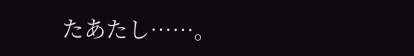たあたし……。